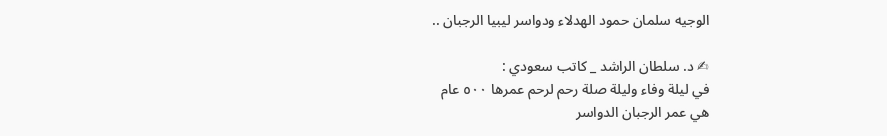الوجيه سلمان حمود الهدلاء ودواسر ليبيا الرجبان ..

✍ د. سلطان الراشد _ كاتب سعودي :
في ليلة وفاء وليلة صلة رحم لرحم عمرها ٥٠٠ عام
هي عمر الرجبان الدواسر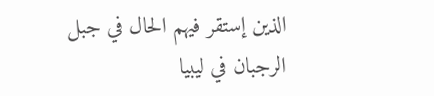الذين إستقر فيهم الحال في جبل الرجبان في ليبيا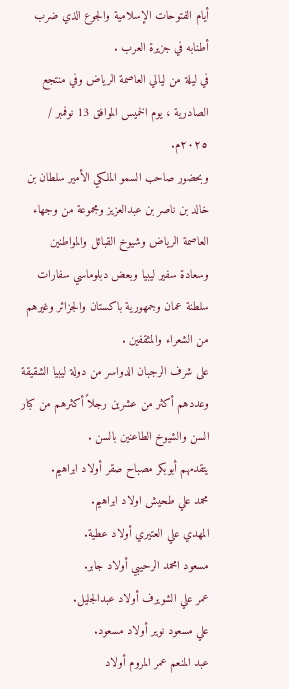أيام الفتوحات الإسلامية والجوع الذي ضرب أطنابه في جزيرة العرب .
في ليلة من ليالي العاصمة الرياض وفي منتجع الصادرية ، يوم الخميس الموافق 13 نوفمبر / ٢٠٢٥م.
وبحضور صاحب السمو الملكي الأمير سلطان بن خالد بن ناصر بن عبدالعزيز ومجموعة من وجهاء العاصمة الرياض وشيوخ القبائل والمواطنين وسعادة سفير ليبيا وبعض دبلوماسي سفارات سلطنة عمان وجمهورية باكستان والجزائر وغيرهم من الشعراء والمثقفين .
على شرف الرجبان الدواسر من دولة ليبيا الشقيقة وعددهم أكثر من عشرين رجلاً أكثرهم من كبار السن والشيوخ الطاعنين بالسن .
يتقدمهم أبوبكر مصباح صقر أولاد ابراهيم.
محمد علي طحيش اولاد ابراهيم.
المهدي علي العتيري أولاد عطية.
مسعود امحمد الرحيبي أولاد جابر.
عمر علي الشويرف أولاد عبدالجليل.
علي مسعود نوير أولاد مسعود.
عبد المنعم عمر المروم أولاد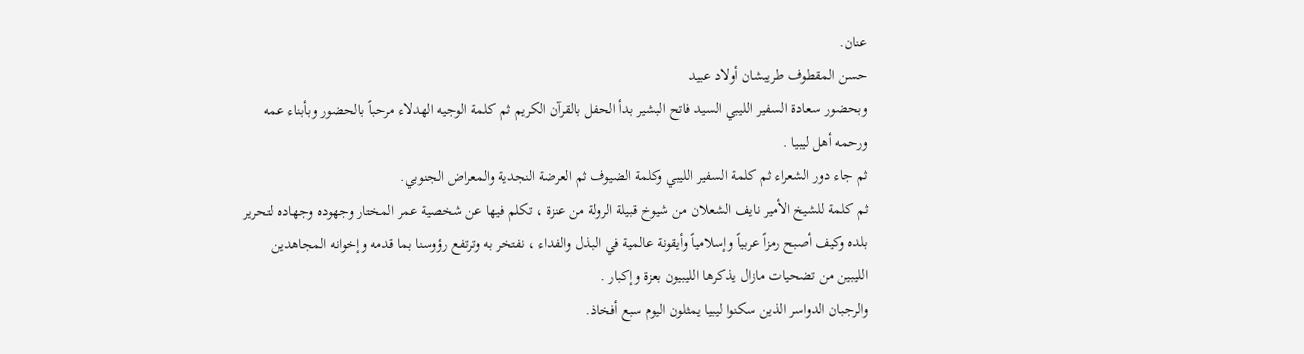عنان.
حسن المقطوف طريبشان أولاد عبيد
وبحضور سعادة السفير الليبي السيد فاتح البشير بدأ الحفل بالقرآن الكريم ثم كلمة الوجيه الهدلاء مرحباً بالحضور وبأبناء عمه ورحمه أهل ليبيا .
ثم جاء دور الشعراء ثم كلمة السفير الليبي وكلمة الضيوف ثم العرضة النجدية والمعراض الجنوبي.
ثم كلمة للشيخ الأمير نايف الشعلان من شيوخ قبيلة الرولة من عنزة ، تكلم فيها عن شخصية عمر المختار وجهوده وجهاده لتحرير بلده وكيف أصبح رمزاً عربياً وإسلامياً وأيقونة عالمية في البذل والفداء ، نفتخر به وترتفع رؤوسنا بما قدمه وإخوانه المجاهدين الليبين من تضحيات مازال يذكرها الليبيون بعزة وإكبار .
والرجبان الدواسر الذين سكنوا ليبيا يمثلون اليوم سبع أفخاذ.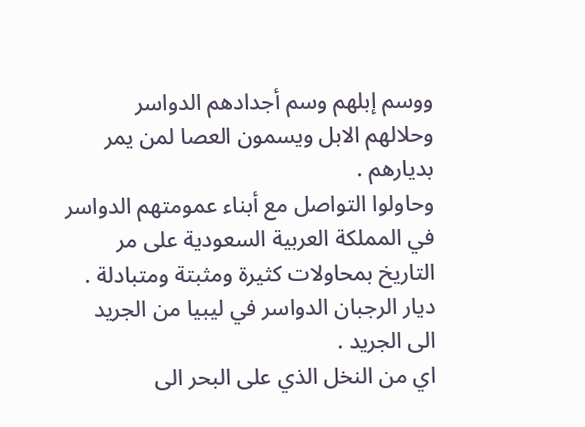ووسم إبلهم وسم أجدادهم الدواسر وحلالهم الابل ويسمون العصا لمن يمر بديارهم .
وحاولوا التواصل مع أبناء عمومتهم الدواسر في المملكة العربية السعودية على مر التاريخ بمحاولات كثيرة ومثبتة ومتبادلة .
ديار الرجبان الدواسر في ليبيا من الجريد الى الجريد .
اي من النخل الذي على البحر الى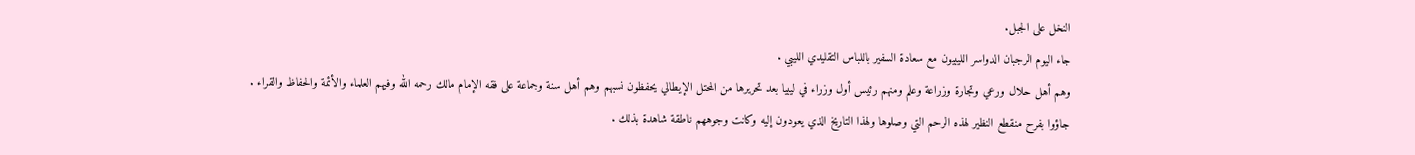النخل على الجبل.
جاء اليوم الرجبان الدواسر الليبيون مع سعادة السفير باللباس التقليدي الليبي .
وهم أهل حلال ورعي وتجارة وزراعة وعلم ومنهم رئيس أول وزراء في ليبيا بعد تحريرها من المحتل الإيطالي يحفظون نسبهم وهم أهل سنة وجماعة على فقه الإمام مالك رحمه الله وفيهم العلماء والأئمة والحفاظ والقراء .
جاؤوا بفرح منقطع النظير لهذه الرحم التي وصلوها ولهذا التاريخ الذي يعودون إليه وكانت وجوههم ناطقة شاهدة بذلك .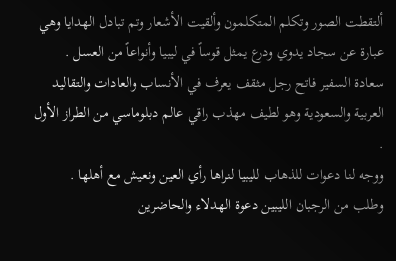ألتقطت الصور وتكلم المتكلمون وألقيت الأشعار وتم تبادل الهدايا وهي عبارة عن سجاد يدوي ودرع يمثل قوساً في ليبيا وأنواعاً من العسل .
سعادة السفير فاتح رجل مثقف يعرف في الأنساب والعادات والتقاليد العربية والسعودية وهو لطيف مهذب راقي عالم دبلوماسي من الطراز الأول .
ووجه لنا دعوات للذهاب لليبيا لنراها رأي العين ونعيش مع أهلها .
وطلب من الرجبان الليبين دعوة الهدلاء والحاضرين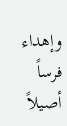وإهداء فرساً أصيلاً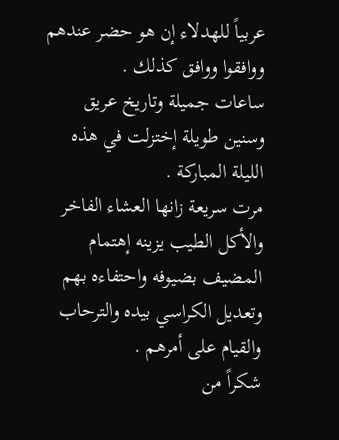عربياً للهدلاء إن هو حضر عندهم ووافقوا ووافق كذلك .
ساعات جميلة وتاريخ عريق وسنين طويلة إختزلت في هذه الليلة المباركة .
مرت سريعة زانها العشاء الفاخر والأكل الطيب يزينه إهتمام المضيف بضيوفه واحتفاءه بهم وتعديل الكراسي بيده والترحاب والقيام على أمرهم .
شكراً من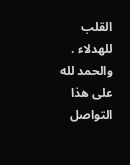القلب للهدلاء .
والحمد لله على هذا التواصل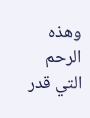وهذه الرحم التي قدر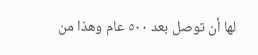لها أن توصل بعد ٥٠٠ عام وهذا من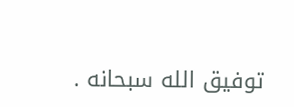توفيق الله سبحانه .